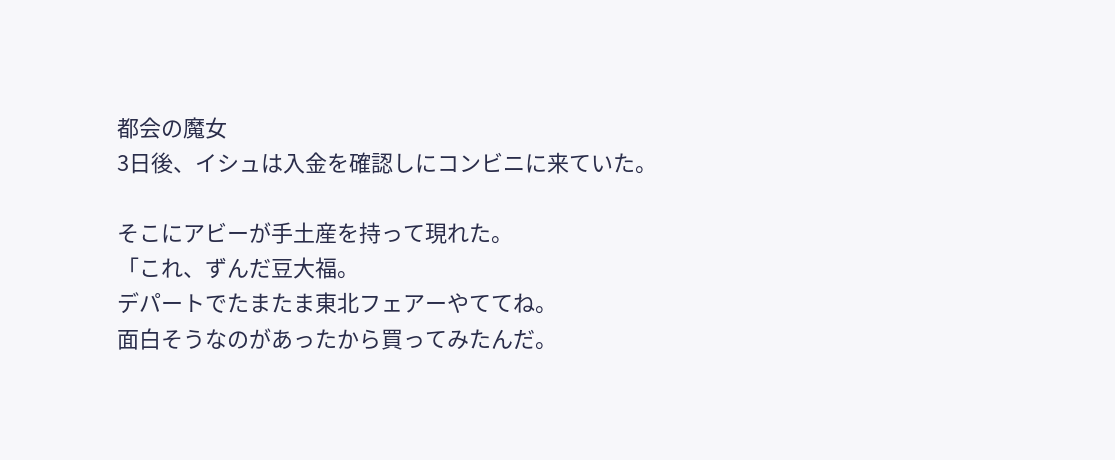都会の魔女
3日後、イシュは入金を確認しにコンビニに来ていた。

そこにアビーが手土産を持って現れた。
「これ、ずんだ豆大福。
デパートでたまたま東北フェアーやててね。
面白そうなのがあったから買ってみたんだ。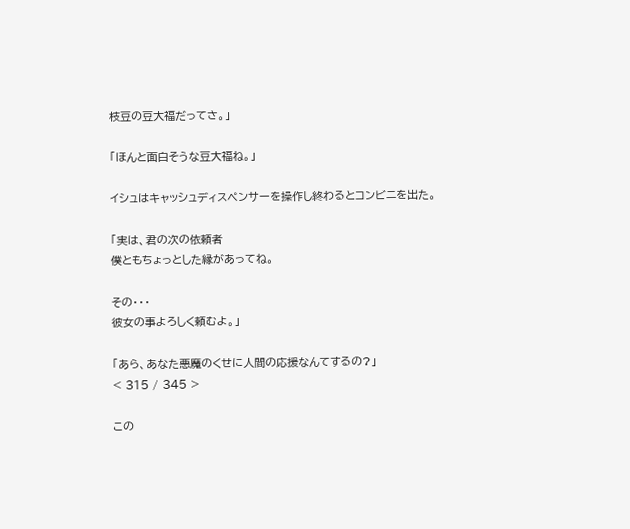枝豆の豆大福だってさ。」

「ほんと面白そうな豆大福ね。」

イシュはキャッシュディスペンサーを操作し終わるとコンビニを出た。

「実は、君の次の依頼者
僕ともちょっとした縁があってね。

その・・・
彼女の事よろしく頼むよ。」

「あら、あなた悪魔のくせに人間の応援なんてするの?」
< 315 / 345 >

この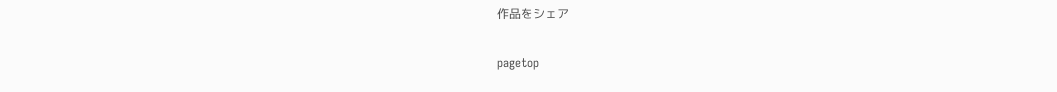作品をシェア

pagetop